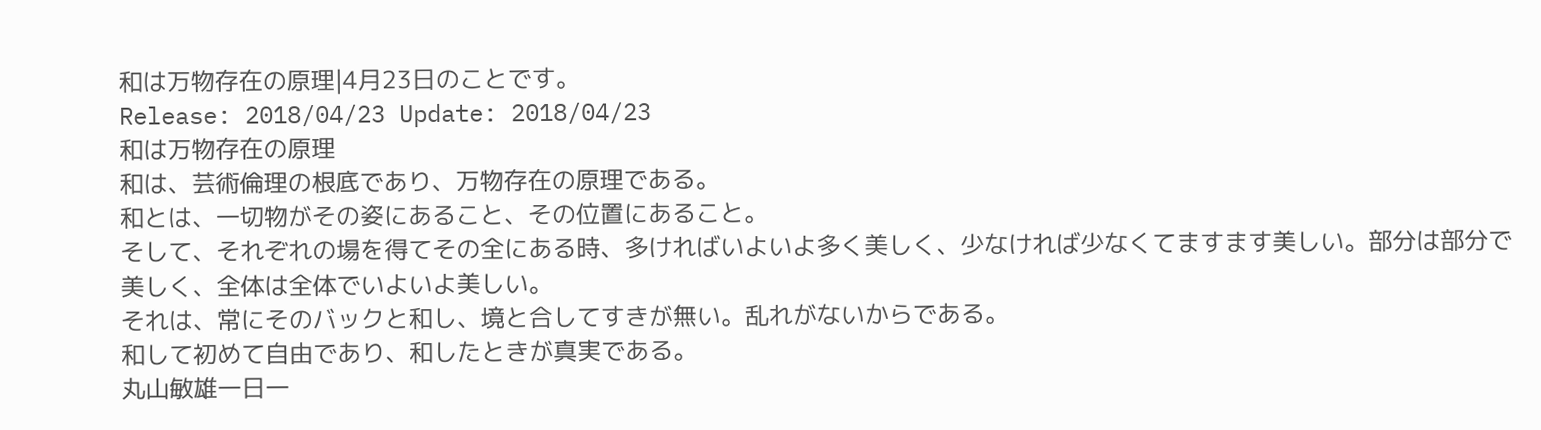和は万物存在の原理|4月23日のことです。
Release: 2018/04/23 Update: 2018/04/23
和は万物存在の原理
和は、芸術倫理の根底であり、万物存在の原理である。
和とは、一切物がその姿にあること、その位置にあること。
そして、それぞれの場を得てその全にある時、多ければいよいよ多く美しく、少なければ少なくてますます美しい。部分は部分で美しく、全体は全体でいよいよ美しい。
それは、常にそのバックと和し、境と合してすきが無い。乱れがないからである。
和して初めて自由であり、和したときが真実である。
丸山敏雄一日一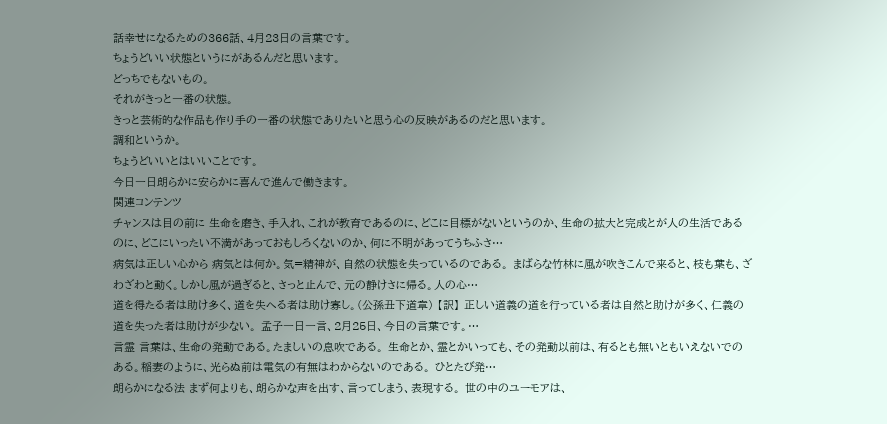話幸せになるための366話、4月23日の言葉です。
ちょうどいい状態というにがあるんだと思います。
どっちでもないもの。
それがきっと一番の状態。
きっと芸術的な作品も作り手の一番の状態でありたいと思う心の反映があるのだと思います。
調和というか。
ちょうどいいとはいいことです。
今日一日朗らかに安らかに喜んで進んで働きます。
関連コンテンツ
チャンスは目の前に 生命を磨き、手入れ、これが教育であるのに、どこに目標がないというのか、生命の拡大と完成とが人の生活であるのに、どこにいったい不満があっておもしろくないのか、何に不明があってうちふさ…
病気は正しい心から 病気とは何か。気=精神が、自然の状態を失っているのである。 まばらな竹林に風が吹きこんで来ると、枝も葉も、ざわざわと動く。しかし風が過ぎると、さっと止んで、元の静けさに帰る。人の心…
道を得たる者は助け多く、道を失へる者は助け寡し。(公孫丑下道章) 【訳】 正しい道義の道を行っている者は自然と助けが多く、仁義の道を失った者は助けが少ない。 孟子一日一言、2月25日、今日の言葉です。…
言霊 言葉は、生命の発動である。たましいの息吹である。 生命とか、霊とかいっても、その発動以前は、有るとも無いともいえないでのある。稲妻のように、光らぬ前は電気の有無はわからないのである。 ひとたび発…
朗らかになる法 まず何よりも、朗らかな声を出す、言ってしまう、表現する。 世の中のユーモアは、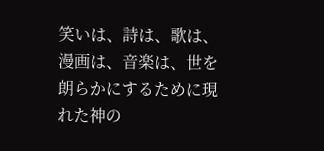笑いは、詩は、歌は、漫画は、音楽は、世を朗らかにするために現れた神の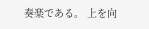奏楽である。 上を向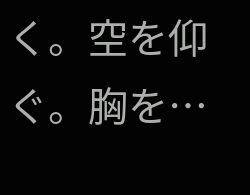く。空を仰ぐ。胸を…